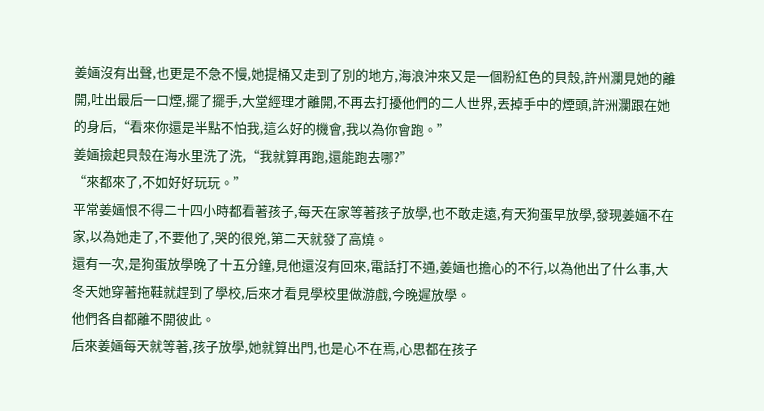姜婳沒有出聲,也更是不急不慢,她提桶又走到了別的地方,海浪沖來又是一個粉紅色的貝殼,許州瀾見她的離開,吐出最后一口煙,擺了擺手,大堂經理才離開,不再去打擾他們的二人世界,丟掉手中的煙頭,許洲瀾跟在她的身后,“看來你還是半點不怕我,這么好的機會,我以為你會跑。”
姜婳撿起貝殼在海水里洗了洗,“我就算再跑,還能跑去哪?”
“來都來了,不如好好玩玩。”
平常姜婳恨不得二十四小時都看著孩子,每天在家等著孩子放學,也不敢走遠,有天狗蛋早放學,發現姜婳不在家,以為她走了,不要他了,哭的很兇,第二天就發了高燒。
還有一次,是狗蛋放學晚了十五分鐘,見他還沒有回來,電話打不通,姜婳也擔心的不行,以為他出了什么事,大冬天她穿著拖鞋就趕到了學校,后來才看見學校里做游戲,今晚遲放學。
他們各自都離不開彼此。
后來姜婳每天就等著,孩子放學,她就算出門,也是心不在焉,心思都在孩子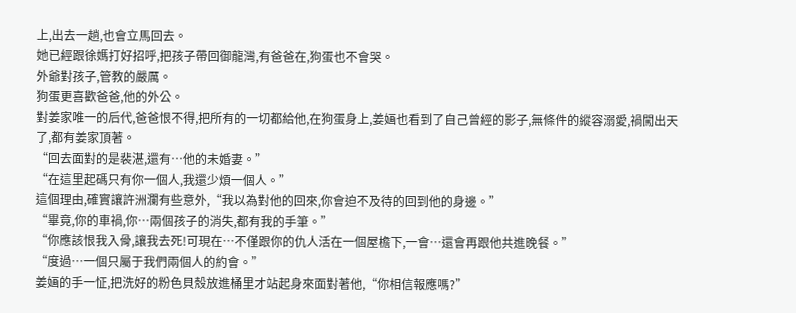上,出去一趟,也會立馬回去。
她已經跟徐媽打好招呼,把孩子帶回御龍灣,有爸爸在,狗蛋也不會哭。
外爺對孩子,管教的嚴厲。
狗蛋更喜歡爸爸,他的外公。
對姜家唯一的后代,爸爸恨不得,把所有的一切都給他,在狗蛋身上,姜婳也看到了自己曾經的影子,無條件的縱容溺愛,禍闖出天了,都有姜家頂著。
“回去面對的是裴湛,還有…他的未婚妻。”
“在這里起碼只有你一個人,我還少煩一個人。”
這個理由,確實讓許洲瀾有些意外,“我以為對他的回來,你會迫不及待的回到他的身邊。”
“畢竟,你的車禍,你…兩個孩子的消失,都有我的手筆。”
“你應該恨我入骨,讓我去死!可現在…不僅跟你的仇人活在一個屋檐下,一會…還會再跟他共進晚餐。”
“度過…一個只屬于我們兩個人的約會。”
姜婳的手一怔,把洗好的粉色貝殼放進桶里才站起身來面對著他,“你相信報應嗎?”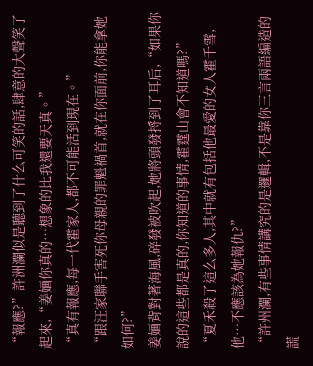“報應?”許洲瀾似是聽到了什么可笑的話,肆意的大聲笑了起來,“姜婳你真的…想象的比我還要天真。”
“真有報應,每一代霍家人,都不可能活到現在。”
“跟汪家聯手害死你母親的罪魁禍首,就在你面前,你能拿她如何?”
姜婳背對著海風,碎發被吹起,她將頭發捋到了耳后,“如果你說的這些都是真的,你知道的事情,霍霆山會不知道嗎?”
“夏禾殺了這么多人,其中就有包括他最愛的女人霍千雪,他…不應該為她報仇?”
“許州瀾,有些事情講究的是邏輯,不是靠你三言兩語編造的謊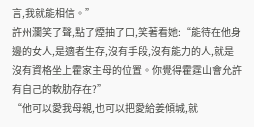言,我就能相信。”
許州瀾笑了聲,點了煙抽了口,笑著看她:“能待在他身邊的女人,是適者生存,沒有手段,沒有能力的人,就是沒有資格坐上霍家主母的位置。你覺得霍霆山會允許有自己的軟肋存在?”
“他可以愛我母親,也可以把愛給姜傾城,就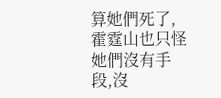算她們死了,霍霆山也只怪她們沒有手段,沒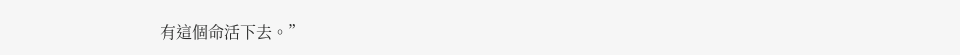有這個命活下去。”